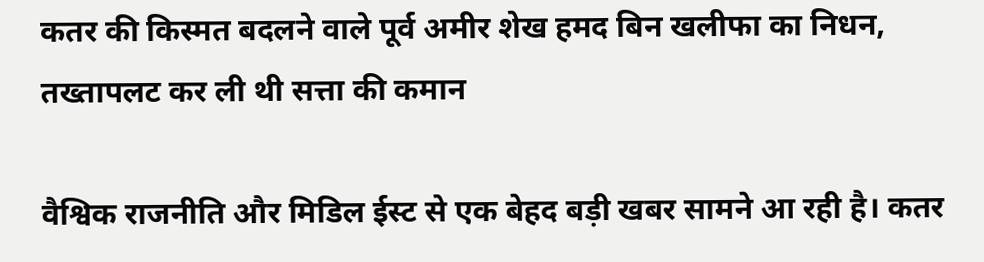कतर की किस्मत बदलने वाले पूर्व अमीर शेख हमद बिन खलीफा का निधन, तख्तापलट कर ली थी सत्ता की कमान

वैश्विक राजनीति और मिडिल ईस्ट से एक बेहद बड़ी खबर सामने आ रही है। कतर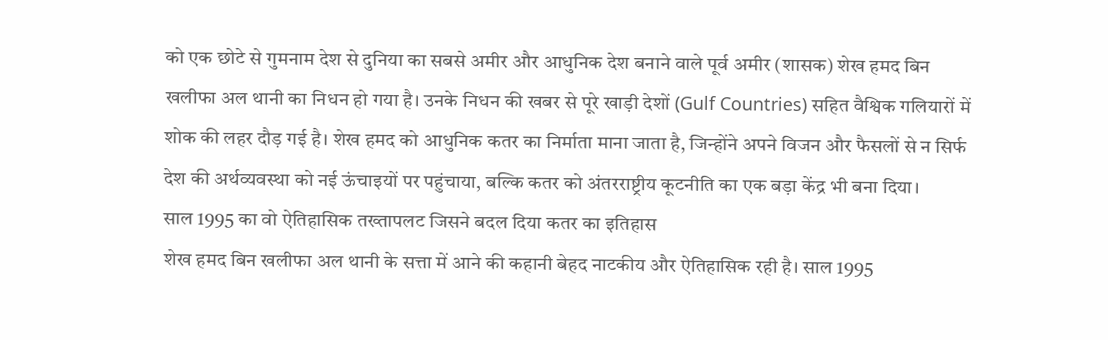को एक छोटे से गुमनाम देश से दुनिया का सबसे अमीर और आधुनिक देश बनाने वाले पूर्व अमीर (शासक) शेख हमद बिन खलीफा अल थानी का निधन हो गया है। उनके निधन की खबर से पूरे खाड़ी देशों (Gulf Countries) सहित वैश्विक गलियारों में शोक की लहर दौड़ गई है। शेख हमद को आधुनिक कतर का निर्माता माना जाता है, जिन्होंने अपने विजन और फैसलों से न सिर्फ देश की अर्थव्यवस्था को नई ऊंचाइयों पर पहुंचाया, बल्कि कतर को अंतरराष्ट्रीय कूटनीति का एक बड़ा केंद्र भी बना दिया।
साल 1995 का वो ऐतिहासिक तख्तापलट जिसने बदल दिया कतर का इतिहास
शेख हमद बिन खलीफा अल थानी के सत्ता में आने की कहानी बेहद नाटकीय और ऐतिहासिक रही है। साल 1995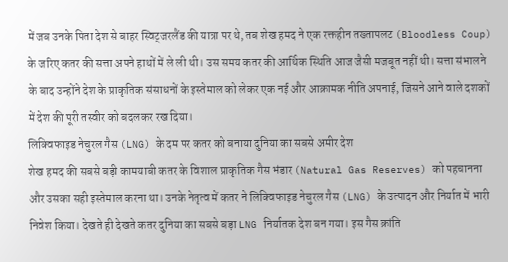में जब उनके पिता देश से बाहर स्विट्जरलैंड की यात्रा पर थे, तब शेख हमद ने एक रक्तहीन तख्तापलट (Bloodless Coup) के जरिए कतर की सत्ता अपने हाथों में ले ली थी। उस समय कतर की आर्थिक स्थिति आज जैसी मजबूत नहीं थी। सत्ता संभालने के बाद उन्होंने देश के प्राकृतिक संसाधनों के इस्तेमाल को लेकर एक नई और आक्रामक नीति अपनाई, जिसने आने वाले दशकों में देश की पूरी तस्वीर को बदलकर रख दिया।
लिक्विफाइड नेचुरल गैस (LNG) के दम पर कतर को बनाया दुनिया का सबसे अमीर देश
शेख हमद की सबसे बड़ी कामयाबी कतर के विशाल प्राकृतिक गैस भंडार (Natural Gas Reserves) को पहचानना और उसका सही इस्तेमाल करना था। उनके नेतृत्व में कतर ने लिक्विफाइड नेचुरल गैस (LNG) के उत्पादन और निर्यात में भारी निवेश किया। देखते ही देखते कतर दुनिया का सबसे बड़ा LNG निर्यातक देश बन गया। इस गैस क्रांति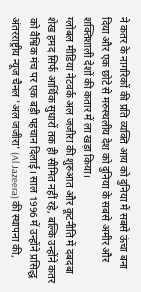ने कतर के नागरिकों की प्रति व्यक्ति आय को दुनिया में सबसे ऊंचा बना दिया और एक छोटे से मरुस्थलीय देश को दुनिया के सबसे अमीर और शक्तिशाली देशों की कतार में ला खड़ा किया।
ग्लोबल मीडिया नेटवर्क अल जजीरा की शुरुआत और कूटनीति में दबदबा
शेख हमद सिर्फ आर्थिक सुधारों तक ही सीमित नहीं रहे, बल्कि उन्होंने कतर को वैश्विक मंच पर एक बड़ी पहचान दिलाई। साल 1996 में उन्होंने प्रसिद्ध अंतरराष्ट्रीय न्यूज चैनल 'अल जजीरा' (Al Jazeera) की स्थापना की,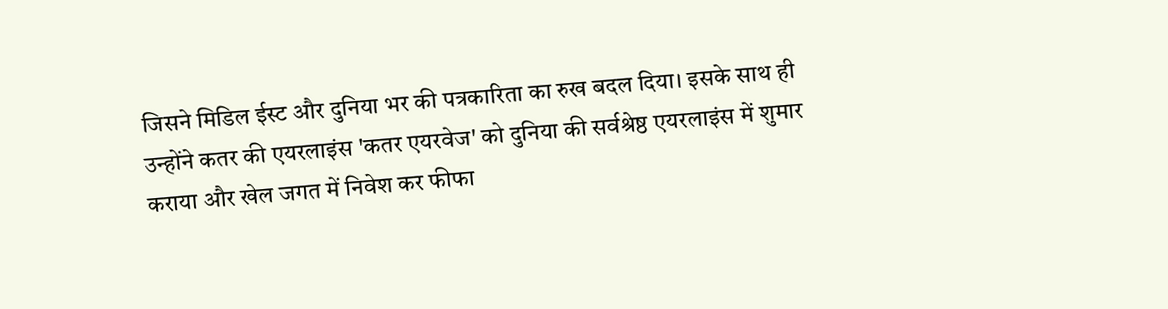जिसने मिडिल ईस्ट और दुनिया भर की पत्रकारिता का रुख बदल दिया। इसके साथ ही उन्होंने कतर की एयरलाइंस 'कतर एयरवेज' को दुनिया की सर्वश्रेष्ठ एयरलाइंस में शुमार कराया और खेल जगत में निवेश कर फीफा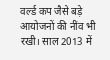वर्ल्ड कप जैसे बड़े आयोजनों की नींव भी रखी। साल 2013 में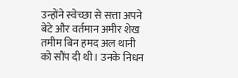उन्होंने स्वेच्छा से सत्ता अपने बेटे और वर्तमान अमीर शेख तमीम बिन हमद अल थानी को सौंप दी थी। उनके निधन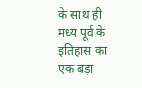के साथ ही मध्य पूर्व के इतिहास का एक बड़ा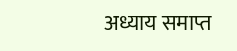अध्याय समाप्त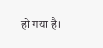हो गया है।